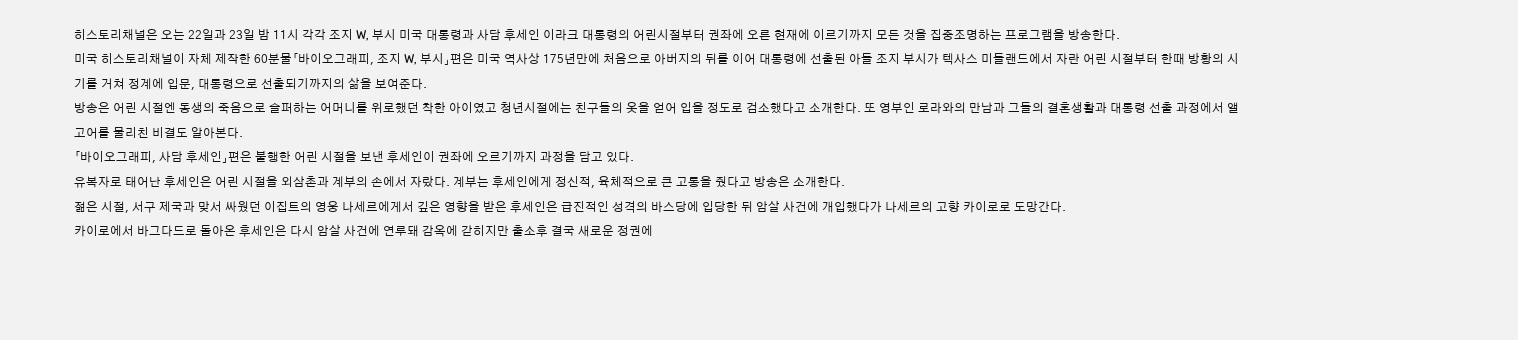히스토리채널은 오는 22일과 23일 밤 11시 각각 조지 W, 부시 미국 대통령과 사담 후세인 이라크 대통령의 어린시절부터 권좌에 오른 현재에 이르기까지 모든 것을 집중조명하는 프로그램을 방송한다.
미국 히스토리채널이 자체 제작한 60분물「바이오그래피, 조지 W, 부시」편은 미국 역사상 175년만에 처음으로 아버지의 뒤를 이어 대통령에 선출된 아들 조지 부시가 텍사스 미들랜드에서 자란 어린 시절부터 한때 방황의 시기를 거쳐 정계에 입문, 대통령으로 선출되기까지의 삶을 보여준다.
방송은 어린 시절엔 동생의 죽음으로 슬퍼하는 어머니를 위로했던 착한 아이였고 청년시절에는 친구들의 옷을 얻어 입을 정도로 검소했다고 소개한다. 또 영부인 로라와의 만남과 그들의 결혼생활과 대통령 선출 과정에서 앨 고어를 물리친 비결도 알아본다.
「바이오그래피, 사담 후세인」편은 불행한 어린 시절을 보낸 후세인이 권좌에 오르기까지 과정을 담고 있다.
유복자로 태어난 후세인은 어린 시절을 외삼촌과 계부의 손에서 자랐다. 계부는 후세인에게 정신적, 육체적으로 큰 고통을 줬다고 방송은 소개한다.
젊은 시절, 서구 제국과 맞서 싸웠던 이집트의 영웅 나세르에게서 깊은 영향을 받은 후세인은 급진적인 성격의 바스당에 입당한 뒤 암살 사건에 개입했다가 나세르의 고향 카이로로 도망간다.
카이로에서 바그다드로 돌아온 후세인은 다시 암살 사건에 연루돼 감옥에 갇히지만 출소후 결국 새로운 정권에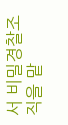서 비밀경찰조직을 맡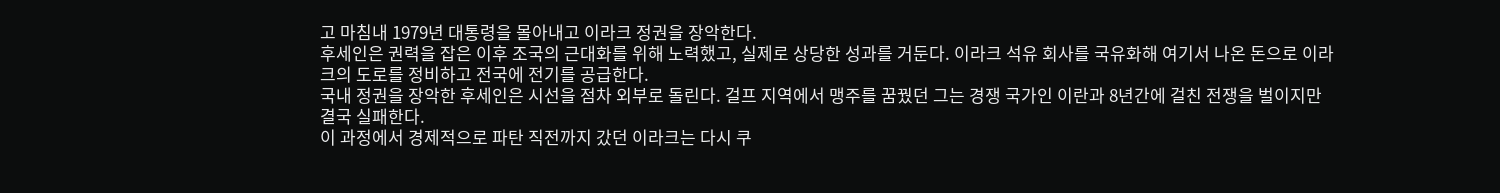고 마침내 1979년 대통령을 몰아내고 이라크 정권을 장악한다.
후세인은 권력을 잡은 이후 조국의 근대화를 위해 노력했고, 실제로 상당한 성과를 거둔다. 이라크 석유 회사를 국유화해 여기서 나온 돈으로 이라크의 도로를 정비하고 전국에 전기를 공급한다.
국내 정권을 장악한 후세인은 시선을 점차 외부로 돌린다. 걸프 지역에서 맹주를 꿈꿨던 그는 경쟁 국가인 이란과 8년간에 걸친 전쟁을 벌이지만 결국 실패한다.
이 과정에서 경제적으로 파탄 직전까지 갔던 이라크는 다시 쿠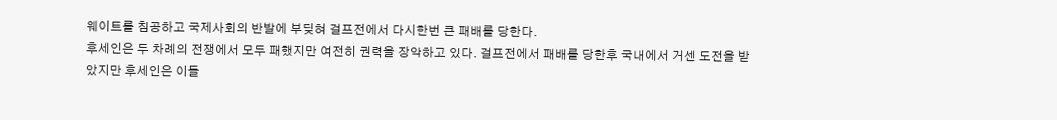웨이트를 침공하고 국제사회의 반발에 부딪혀 걸프전에서 다시한번 큰 패배를 당한다.
후세인은 두 차례의 전쟁에서 모두 패했지만 여전히 권력을 장악하고 있다. 걸프전에서 패배를 당한후 국내에서 거센 도전을 받았지만 후세인은 이들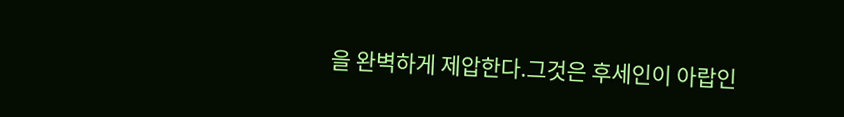을 완벽하게 제압한다.그것은 후세인이 아랍인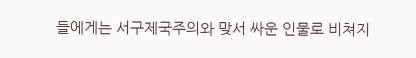들에게는 서구제국주의와 맞서 싸운 인물로 비쳐지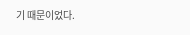기 때문이었다.